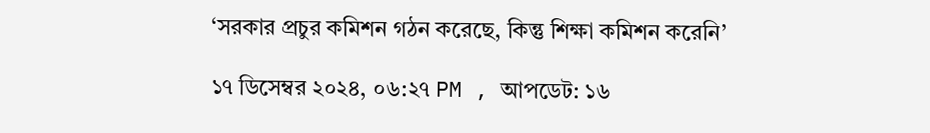‘সরকার প্রচুর কমিশন গঠন করেছে, কিন্তু শিক্ষা কমিশন করেনি’

১৭ ডিসেম্বর ২০২৪, ০৬:২৭ PM , আপডেট: ১৬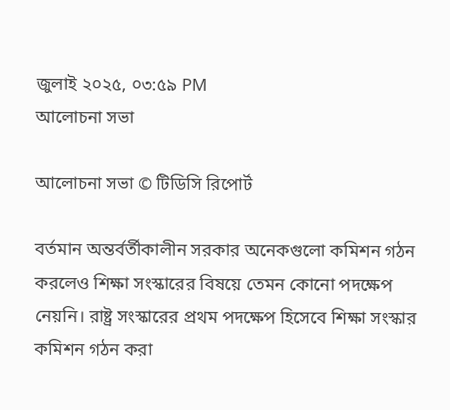জুলাই ২০২৫, ০৩:৫৯ PM
আলোচনা সভা

আলোচনা সভা © টিডিসি রিপোর্ট

বর্তমান অন্তর্বর্তীকালীন সরকার অনেকগুলো কমিশন গঠন করলেও শিক্ষা সংস্কারের বিষয়ে তেমন কোনো পদক্ষেপ নেয়নি। রাষ্ট্র সংস্কারের প্রথম পদক্ষেপ হিসেবে শিক্ষা সংস্কার কমিশন গঠন করা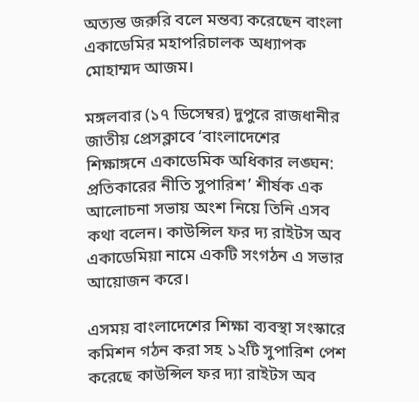অত্যন্ত জরুরি বলে মন্তব্য করেছেন বাংলা একাডেমির মহাপরিচালক অধ্যাপক মোহাম্মদ আজম।

মঙ্গলবার (১৭ ডিসেম্বর) দুপুরে রাজধানীর জাতীয় প্রেসক্লাবে ‘বাংলাদেশের শিক্ষাঙ্গনে একাডেমিক অধিকার লঙ্ঘন: প্রতিকারের নীতি সুপারিশ’ শীর্ষক এক আলোচনা সভায় অংশ নিয়ে তিনি এসব কথা বলেন। কাউন্সিল ফর দ্য রাইটস অব একাডেমিয়া নামে একটি সংগঠন এ সভার আয়োজন করে।

এসময় বাংলাদেশের শিক্ষা ব্যবস্থা সংস্কারে কমিশন গঠন করা সহ ১২টি সুপারিশ পেশ করেছে কাউন্সিল ফর দ্যা রাইটস অব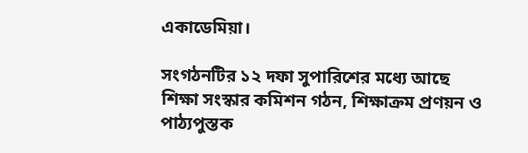একাডেমিয়া।

সংগঠনটির ১২ দফা সুপারিশের মধ্যে আছে শিক্ষা সংস্কার কমিশন গঠন, শিক্ষাক্রম প্রণয়ন ও পাঠ্যপুস্তক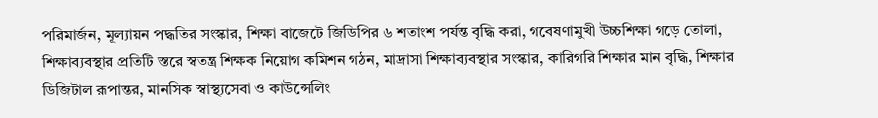পরিমার্জন, মূল্যায়ন পদ্ধতির সংস্কার, শিক্ষা বাজেটে জিডিপির ৬ শতাংশ পর্যন্ত বৃদ্ধি করা, গবেষণামুখী উচ্চশিক্ষা গড়ে তোলা, শিক্ষাব্যবস্থার প্রতিটি স্তরে স্বতন্ত্র শিক্ষক নিয়োগ কমিশন গঠন, মাদ্রাসা শিক্ষাব্যবস্থার সংস্কার, কারিগরি শিক্ষার মান বৃদ্ধি, শিক্ষার ডিজিটাল রূপান্তর, মানসিক স্বাস্থ্যসেবা ও কাউন্সেলিং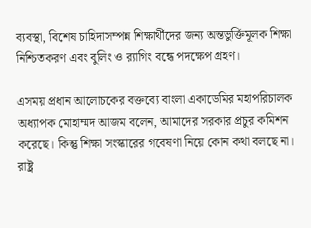ব্যবস্থা, বিশেষ চাহিদাসম্পন্ন শিক্ষার্থীদের জন্য অন্তভুর্ক্তিমূলক শিক্ষা নিশ্চিতকরণ এবং বুলিং ও র‍্যাগিং বন্ধে পদক্ষেপ গ্রহণ।

এসময় প্রধান আলোচকের বক্তব্যে বাংলা একাডেমির মহাপরিচালক অধ্যাপক মোহাম্মদ আজম বলেন, আমাদের সরকার প্রচুর কমিশন করেছে। কিন্তু শিক্ষা সংস্কারের গবেষণা নিয়ে কোন কথা বলছে না। রাষ্ট্র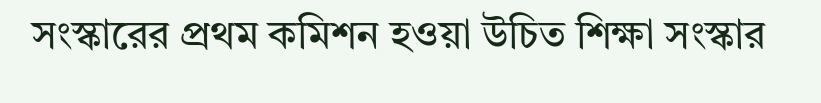সংস্কারের প্রথম কমিশন হওয়া উচিত শিক্ষা সংস্কার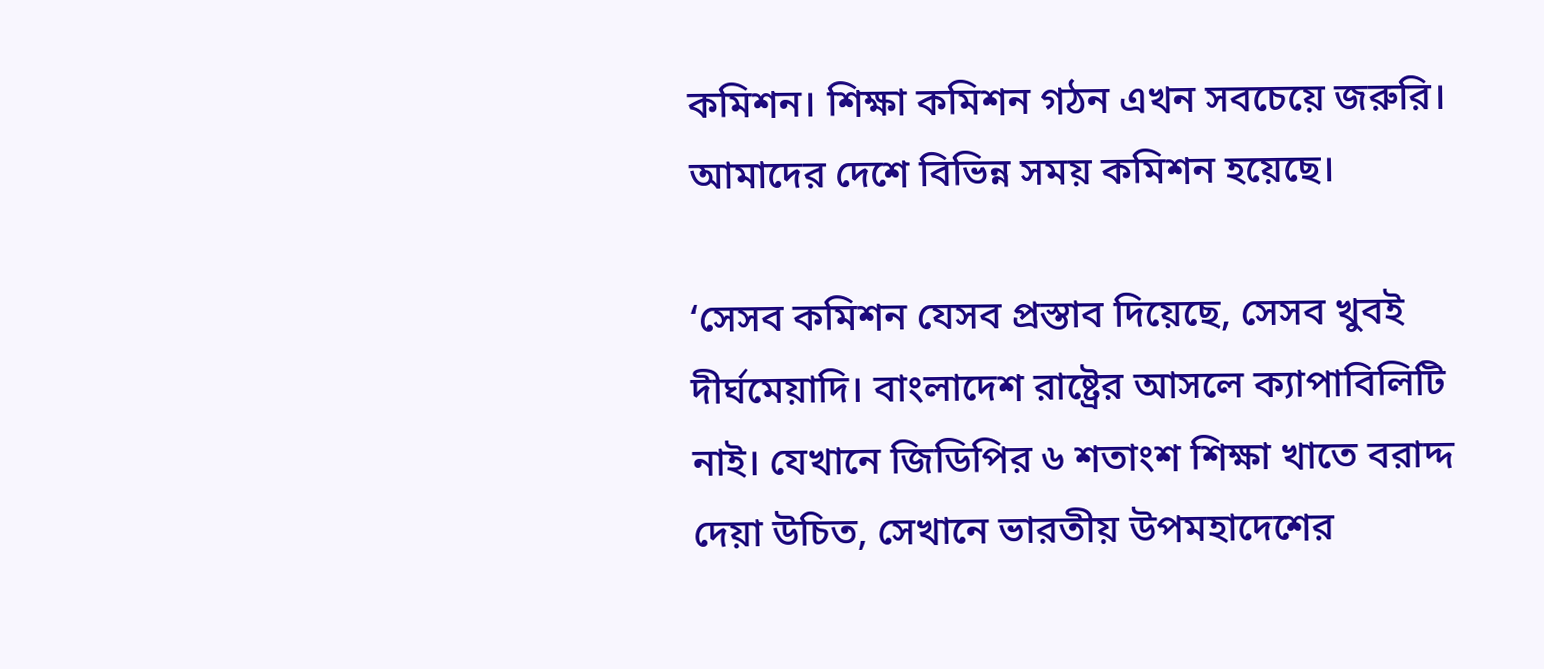কমিশন। শিক্ষা কমিশন গঠন এখন সবচেয়ে জরুরি। আমাদের দেশে বিভিন্ন সময় কমিশন হয়েছে।

‘সেসব কমিশন যেসব প্রস্তাব দিয়েছে, সেসব খুবই দীর্ঘমেয়াদি। বাংলাদেশ রাষ্ট্রের আসলে ক্যাপাবিলিটি নাই। যেখানে জিডিপির ৬ শতাংশ শিক্ষা খাতে বরাদ্দ দেয়া উচিত, সেখানে ভারতীয় উপমহাদেশের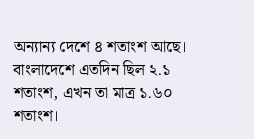অন্যান্য দেশে ৪ শতাংশ আছে। বাংলাদেশে এতদিন ছিল ২.১ শতাংশ, এখন তা মাত্র ১.৬০ শতাংশ।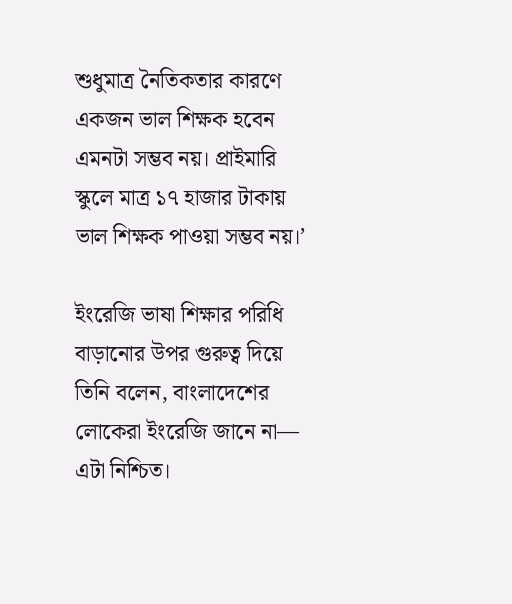শুধুমাত্র নৈতিকতার কারণে একজন ভাল শিক্ষক হবেন এমনটা সম্ভব নয়। প্রাইমারি স্কুলে মাত্র ১৭ হাজার টাকায় ভাল শিক্ষক পাওয়া সম্ভব নয়।’

ইংরেজি ভাষা শিক্ষার পরিধি বাড়ানোর উপর গুরুত্ব দিয়ে তিনি বলেন, বাংলাদেশের লোকেরা ইংরেজি জানে না— এটা নিশ্চিত।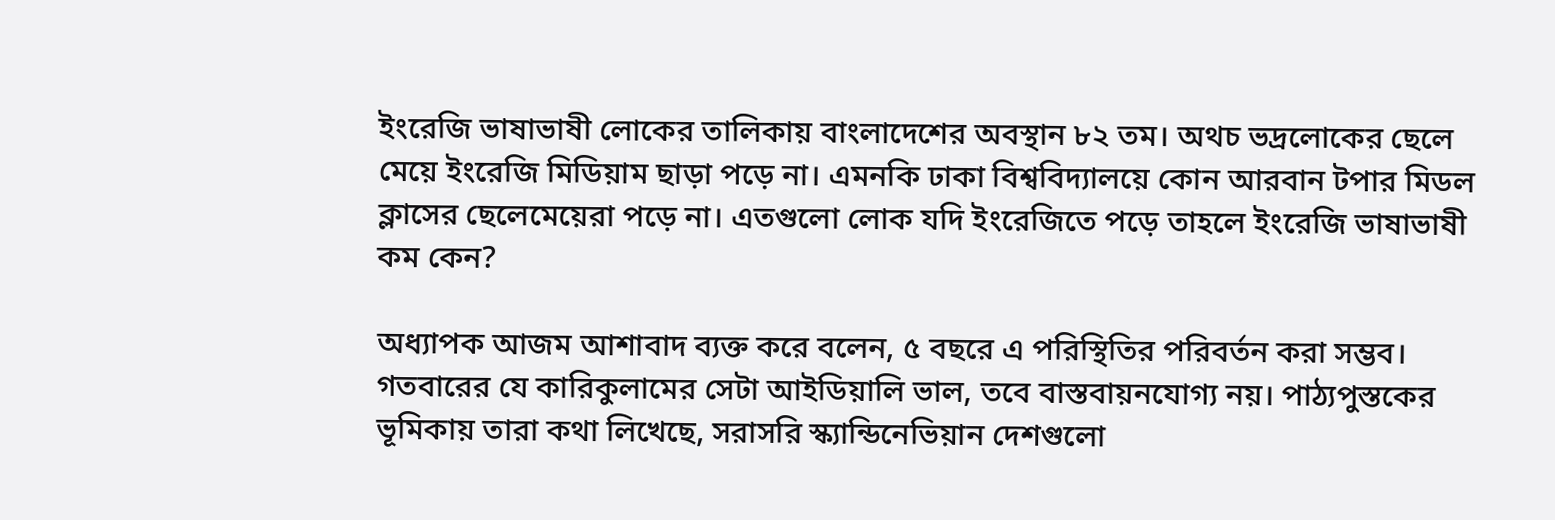ইংরেজি ভাষাভাষী লোকের তালিকায় বাংলাদেশের অবস্থান ৮২ তম। অথচ ভদ্রলোকের ছেলে মেয়ে ইংরেজি মিডিয়াম ছাড়া পড়ে না। এমনকি ঢাকা বিশ্ববিদ্যালয়ে কোন আরবান টপার মিডল ক্লাসের ছেলেমেয়েরা পড়ে না। এতগুলো লোক যদি ইংরেজিতে পড়ে তাহলে ইংরেজি ভাষাভাষী কম কেন?

অধ্যাপক আজম আশাবাদ ব্যক্ত করে বলেন, ৫ বছরে এ পরিস্থিতির পরিবর্তন করা সম্ভব। গতবারের যে কারিকুলামের সেটা আইডিয়ালি ভাল, তবে বাস্তবায়নযোগ্য নয়। পাঠ্যপুস্তকের ভূমিকায় তারা কথা লিখেছে, সরাসরি স্ক্যান্ডিনেভিয়ান দেশগুলো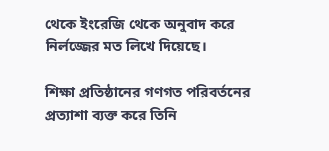থেকে ইংরেজি থেকে অনুবাদ করে নির্লজ্জের মত লিখে দিয়েছে।

শিক্ষা প্রতিষ্ঠানের গণগত পরিবর্তনের প্রত্যাশা ব্যক্ত করে তিনি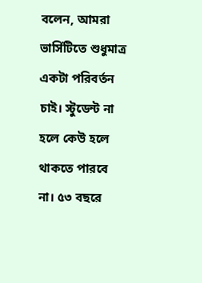বলেন, আমরা ভার্সিটিতে শুধুমাত্র একটা পরিবর্তন চাই। স্টুডেন্ট না হলে কেউ হলে থাকতে পারবে না। ৫৩ বছরে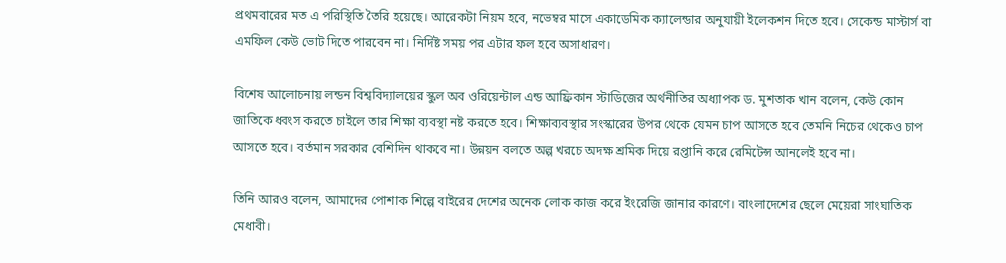প্রথমবারের মত এ পরিস্থিতি তৈরি হয়েছে। আরেকটা নিয়ম হবে, নভেম্বর মাসে একাডেমিক ক্যালেন্ডার অনুযায়ী ইলেকশন দিতে হবে। সেকেন্ড মাস্টার্স বা এমফিল কেউ ভোট দিতে পারবেন না। নির্দিষ্ট সময় পর এটার ফল হবে অসাধারণ।

বিশেষ আলোচনায় লন্ডন বিশ্ববিদ্যালয়ের স্কুল অব ওরিয়েন্টাল এন্ড আফ্রিকান স্টাডিজের অর্থনীতির অধ্যাপক ড. মুশতাক খান বলেন, কেউ কোন জাতিকে ধ্বংস করতে চাইলে তার শিক্ষা ব্যবস্থা নষ্ট করতে হবে। শিক্ষাব্যবস্থার সংস্কারের উপর থেকে যেমন চাপ আসতে হবে তেমনি নিচের থেকেও চাপ আসতে হবে। বর্তমান সরকার বেশিদিন থাকবে না। উন্নয়ন বলতে অল্প খরচে অদক্ষ শ্রমিক দিয়ে রপ্তানি করে রেমিটেন্স আনলেই হবে না।

তিনি আরও বলেন, আমাদের পোশাক শিল্পে বাইরের দেশের অনেক লোক কাজ করে ইংরেজি জানার কারণে। বাংলাদেশের ছেলে মেয়েরা সাংঘাতিক মেধাবী।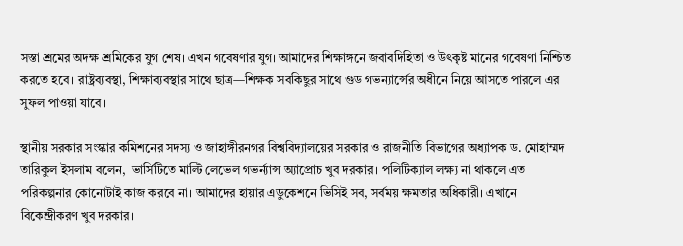সস্তা শ্রমের অদক্ষ শ্রমিকের যুগ শেষ। এখন গবেষণার যুগ। আমাদের শিক্ষাঙ্গনে জবাবদিহিতা ও উৎকৃষ্ট মানের গবেষণা নিশ্চিত করতে হবে। রাষ্ট্রব্যবস্থা, শিক্ষাব্যবস্থার সাথে ছাত্র—শিক্ষক সবকিছুর সাথে গুড গভন্যার্ন্সের অধীনে নিয়ে আসতে পারলে এর সুফল পাওয়া যাবে।

স্থানীয় সরকার সংস্কার কমিশনের সদস্য ও জাহাঙ্গীরনগর বিশ্ববিদ্যালয়ের সরকার ও রাজনীতি বিভাগের অধ্যাপক ড. মোহাম্মদ তারিকুল ইসলাম বলেন,  ভার্সিটিতে মাল্টি লেভেল গভর্ন্যান্স অ্যাপ্রোচ খুব দরকার। পলিটিক্যাল লক্ষ্য না থাকলে এত পরিকল্পনার কোনোটাই কাজ করবে না। আমাদের হায়ার এডুকেশনে ভিসিই সব, সর্বময় ক্ষমতার অধিকারী। এখানে বিকেন্দ্রীকরণ খুব দরকার।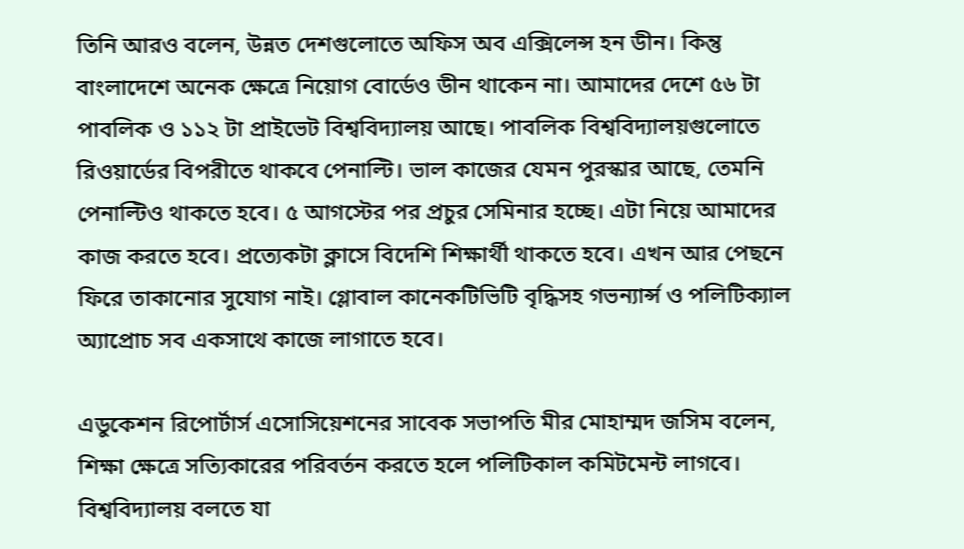তিনি আরও বলেন, উন্নত দেশগুলোতে অফিস অব এক্সিলেন্স হন ডীন। কিন্তু বাংলাদেশে অনেক ক্ষেত্রে নিয়োগ বোর্ডেও ডীন থাকেন না। আমাদের দেশে ৫৬ টা পাবলিক ও ১১২ টা প্রাইভেট বিশ্ববিদ্যালয় আছে। পাবলিক বিশ্ববিদ্যালয়গুলোতে রিওয়ার্ডের বিপরীতে থাকবে পেনাল্টি। ভাল কাজের যেমন পুরস্কার আছে, তেমনি পেনাল্টিও থাকতে হবে। ৫ আগস্টের পর প্রচুর সেমিনার হচ্ছে। এটা নিয়ে আমাদের কাজ করতে হবে। প্রত্যেকটা ক্লাসে বিদেশি শিক্ষার্থী থাকতে হবে। এখন আর পেছনে ফিরে তাকানোর সুযোগ নাই। গ্লোবাল কানেকটিভিটি বৃদ্ধিসহ গভন্যার্ন্স ও পলিটিক্যাল অ্যাপ্রোচ সব একসাথে কাজে লাগাতে হবে।

এডুকেশন রিপোর্টার্স এসোসিয়েশনের সাবেক সভাপতি মীর মোহাম্মদ জসিম বলেন, শিক্ষা ক্ষেত্রে সত্যিকারের পরিবর্তন করতে হলে পলিটিকাল কমিটমেন্ট লাগবে। বিশ্ববিদ্যালয় বলতে যা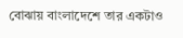বোঝায় বাংলাদেশে তার একটাও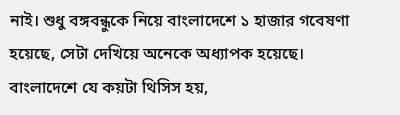নাই। শুধু বঙ্গবন্ধুকে নিয়ে বাংলাদেশে ১ হাজার গবেষণা হয়েছে, সেটা দেখিয়ে অনেকে অধ্যাপক হয়েছে। বাংলাদেশে যে কয়টা থিসিস হয়,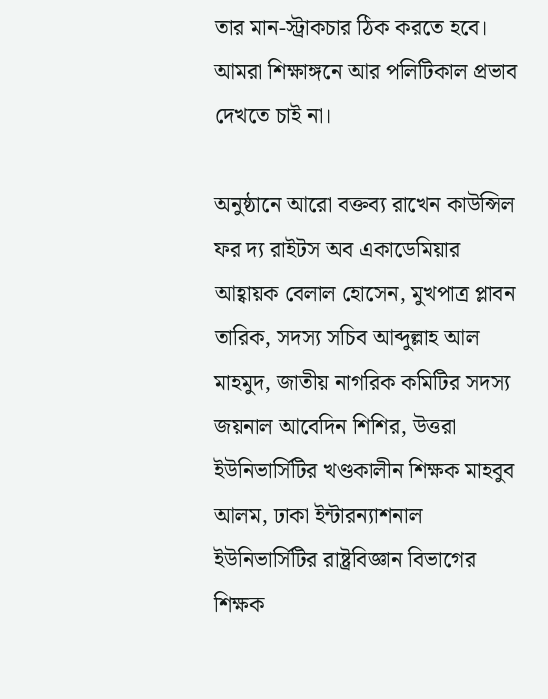তার মান-স্ট্রাকচার ঠিক করতে হবে। আমরা শিক্ষাঙ্গনে আর পলিটিকাল প্রভাব দেখতে চাই না।

অনুষ্ঠানে আরো বক্তব্য রাখেন কাউন্সিল ফর দ্য রাইটস অব একাডেমিয়ার আহ্বায়ক বেলাল হোসেন, মুখপাত্র প্লাবন তারিক, সদস্য সচিব আব্দুল্লাহ আল মাহমুদ, জাতীয় নাগরিক কমিটির সদস্য জয়নাল আবেদিন শিশির, উত্তরা ইউনিভার্সিটির খণ্ডকালীন শিক্ষক মাহবুব আলম, ঢাকা ইন্টারন্যাশনাল ইউনিভার্সিটির রাষ্ট্রবিজ্ঞান বিভাগের শিক্ষক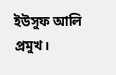ইউসুফ আলি প্রমুখ।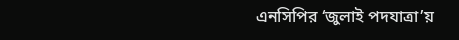এনসিপির ‘জুলাই পদযাত্রা’য়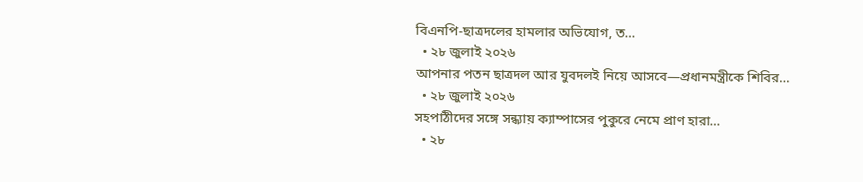বিএনপি-ছাত্রদলের হামলার অভিযোগ, ত…
  • ২৮ জুলাই ২০২৬
আপনার পতন ছাত্রদল আর যুবদলই নিয়ে আসবে—প্রধানমন্ত্রীকে শিবির…
  • ২৮ জুলাই ২০২৬
সহপাঠীদের সঙ্গে সন্ধ্যায় ক্যাম্পাসের পুকুরে নেমে প্রাণ হারা…
  • ২৮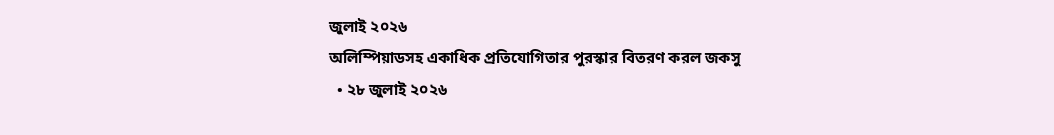জুলাই ২০২৬
অলিম্পিয়াডসহ একাধিক প্রতিযোগিতার পুরস্কার বিতরণ করল জকসু
  • ২৮ জুলাই ২০২৬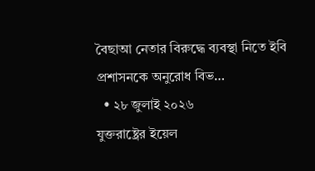বৈছাআ নেতার বিরুদ্ধে ব্যবস্থা নিতে ইবি প্রশাসনকে অনুরোধ বিভ…
  • ২৮ জুলাই ২০২৬
যুক্তরাষ্ট্রের ইয়েল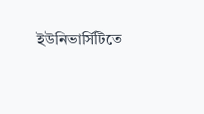ইউনিভার্সিটিতে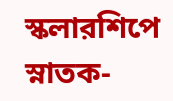স্কলারশিপে স্নাতক-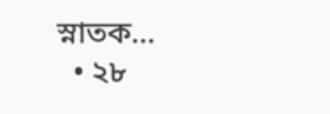স্নাতক…
  • ২৮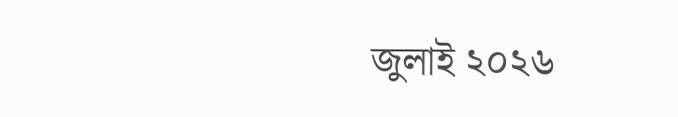জুলাই ২০২৬